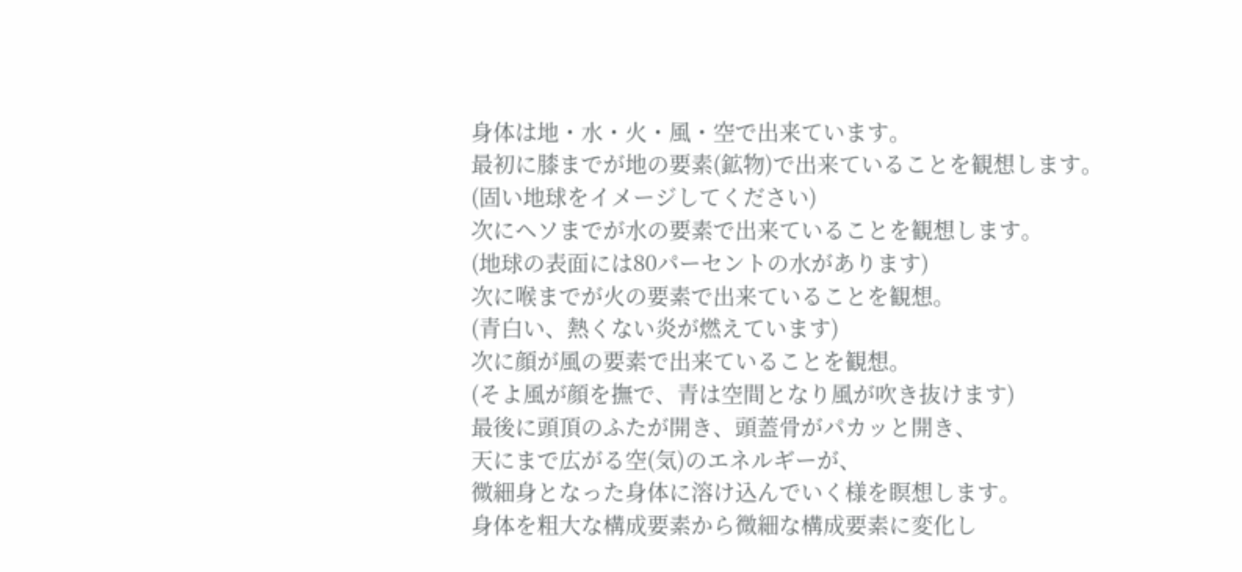身体は地・水・火・風・空で出来ています。
最初に膝までが地の要素(鉱物)で出来ていることを観想します。
(固い地球をイメージしてください)
次にヘソまでが水の要素で出来ていることを観想します。
(地球の表面には80パーセントの水があります)
次に喉までが火の要素で出来ていることを観想。
(青白い、熱くない炎が燃えています)
次に顔が風の要素で出来ていることを観想。
(そよ風が顔を撫で、青は空間となり風が吹き抜けます)
最後に頭頂のふたが開き、頭蓋骨がパカッと開き、
天にまで広がる空(気)のエネルギーが、
微細身となった身体に溶け込んでいく様を瞑想します。
身体を粗大な構成要素から微細な構成要素に変化し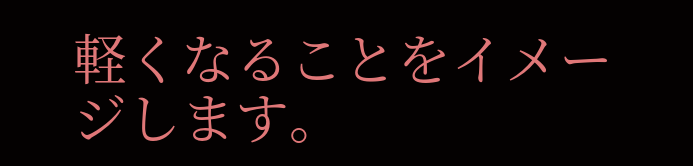軽くなることをイメージします。